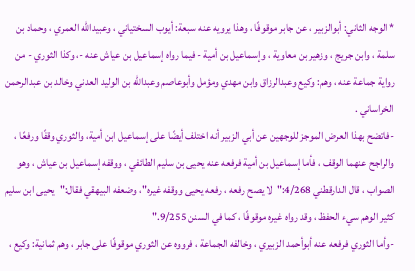* الوجه الثاني: أبوالزبير ، عن جابر موقوفًا ، وهذا يرويه عنه سبعة: أيوب السختياني ، وعبيدالله العمري ، وحماد بن سلمة ، وابن جريج ، وزهير بن معاوية ، وإسماعيل بن أمية - فيما رواه إسماعيل بن عياش عنه -، وكذا الثوري - من رواية جماعة عنه ، وهم: وكيع وعبدالرزاق وابن مهدي ومؤمل وأبوعاصم وعبدالله بن الوليد العدني وخالد بن عبدالرحمن الخراساني .
-فاتضح بهذا العرض الموجز للوجهين عن أبي الزبير أنه اختلف أيضًا على إسماعيل ابن أمية، والثوري وقفًا ورفعًا ، والراجح عنهما الوقف ، فأما إسماعيل بن أمية فرفعه عنه يحيى بن سليم الطائفي ، ووقفه إسماعيل بن عياش ، وهو الصواب ، قال الدارقطني 4/268:"لا يصح رفعه ، رفعه يحيى ووقفه غيره"، وضعفه البيهقي فقال:"يحيى ابن سليم كثير الوهم سيء الحفظ ، وقد رواه غيره موقوفًا ، كما في السنن 9/255."
-وأما الثوري فرفعه عنه أبوأحمد الزبيري ، وخالفه الجماعة ، فرووه عن الثوري موقوفًا على جابر ، وهم ثمانية: وكيع ،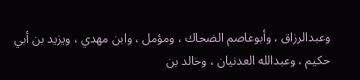وعبدالرزاق ، وأبوعاصم الضحاك ، ومؤمل ، وابن مهدي ، ويزيد بن أبي حكيم ، وعبدالله العدنيان ، وخالد بن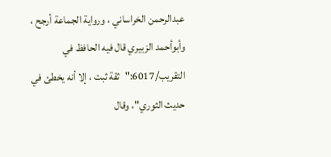عبدالرحمن الخراساني ، ورواية الجماعة أرجح ، وأبوأحمد الزبيري قال فيه الحافظ في التقريب/6017:"ثقة ثبت ، إلا أنه يخطئ في حديث الثوري"، وقال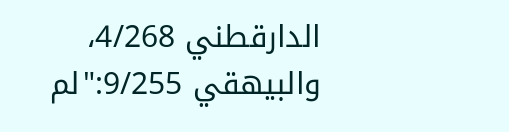الدارقطني 4/268، والبيهقي 9/255:"لم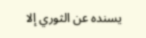يسنده عن الثوري إلا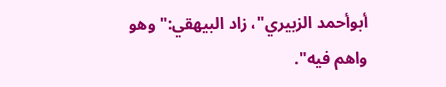أبوأحمد الزبيري"، زاد البيهقي:"وهو واهم فيه".